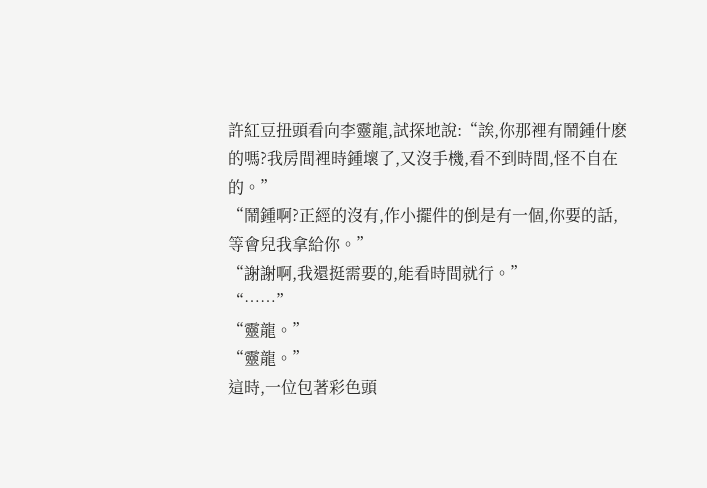許紅豆扭頭看向李靈龍,試探地說:“誒,你那裡有鬧鍾什麽的嗎?我房間裡時鍾壞了,又沒手機,看不到時間,怪不自在的。”
“鬧鍾啊?正經的沒有,作小擺件的倒是有一個,你要的話,等會兒我拿給你。”
“謝謝啊,我還挺需要的,能看時間就行。”
“……”
“靈龍。”
“靈龍。”
這時,一位包著彩色頭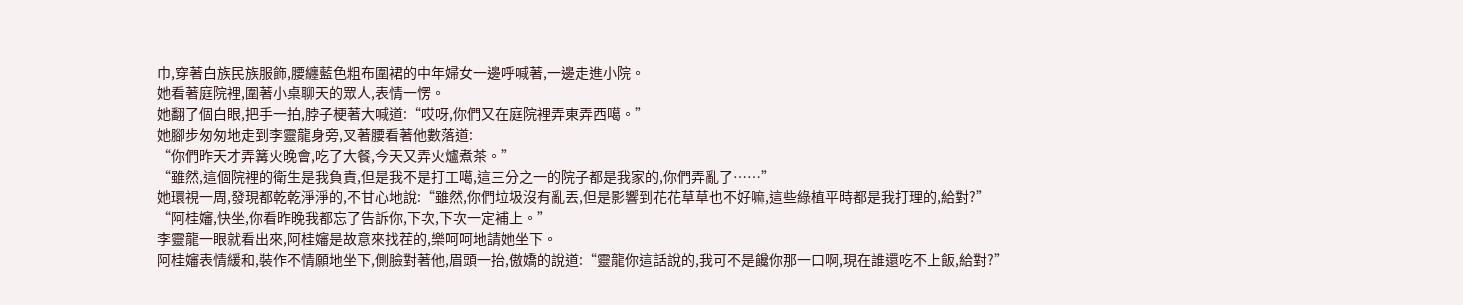巾,穿著白族民族服飾,腰纏藍色粗布圍裙的中年婦女一邊呼喊著,一邊走進小院。
她看著庭院裡,圍著小桌聊天的眾人,表情一愣。
她翻了個白眼,把手一拍,脖子梗著大喊道:“哎呀,你們又在庭院裡弄東弄西噶。”
她腳步匆匆地走到李靈龍身旁,叉著腰看著他數落道:
“你們昨天才弄篝火晚會,吃了大餐,今天又弄火爐煮茶。”
“雖然,這個院裡的衛生是我負責,但是我不是打工噶,這三分之一的院子都是我家的,你們弄亂了……”
她環視一周,發現都乾乾淨淨的,不甘心地說:“雖然,你們垃圾沒有亂丟,但是影響到花花草草也不好嘛,這些綠植平時都是我打理的,給對?”
“阿桂嬸,快坐,你看昨晚我都忘了告訴你,下次,下次一定補上。”
李靈龍一眼就看出來,阿桂嬸是故意來找茬的,樂呵呵地請她坐下。
阿桂嬸表情緩和,裝作不情願地坐下,側臉對著他,眉頭一抬,傲嬌的說道:“靈龍你這話說的,我可不是饞你那一口啊,現在誰還吃不上飯,給對?”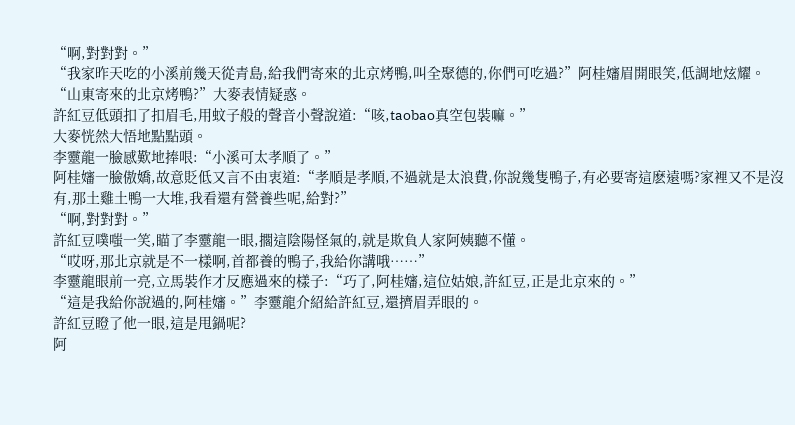“啊,對對對。”
“我家昨天吃的小溪前幾天從青島,給我們寄來的北京烤鴨,叫全聚德的,你們可吃過?”阿桂嬸眉開眼笑,低調地炫耀。
“山東寄來的北京烤鴨?”大麥表情疑惑。
許紅豆低頭扣了扣眉毛,用蚊子般的聲音小聲說道:“咳,taobao真空包裝嘛。”
大麥恍然大悟地點點頭。
李靈龍一臉感歎地捧哏:“小溪可太孝順了。”
阿桂嬸一臉傲嬌,故意貶低又言不由衷道:“孝順是孝順,不過就是太浪費,你說幾隻鴨子,有必要寄這麽遠嗎?家裡又不是沒有,那土雞土鴨一大堆,我看還有營養些呢,給對?”
“啊,對對對。”
許紅豆噗嗤一笑,瞄了李靈龍一眼,擱這陰陽怪氣的,就是欺負人家阿姨聽不懂。
“哎呀,那北京就是不一樣啊,首都養的鴨子,我給你講哦……”
李靈龍眼前一亮,立馬裝作才反應過來的樣子:“巧了,阿桂嬸,這位姑娘,許紅豆,正是北京來的。”
“這是我給你說過的,阿桂嬸。”李靈龍介紹給許紅豆,還擠眉弄眼的。
許紅豆瞪了他一眼,這是甩鍋呢?
阿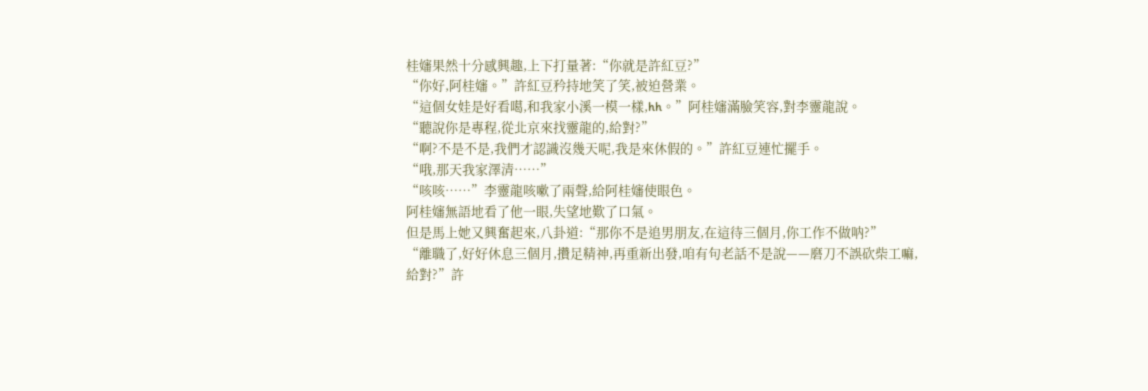桂嬸果然十分感興趣,上下打量著:“你就是許紅豆?”
“你好,阿桂嬸。”許紅豆矜持地笑了笑,被迫營業。
“這個女娃是好看噶,和我家小溪一模一樣,hh。”阿桂嬸滿臉笑容,對李靈龍說。
“聽說你是專程,從北京來找靈龍的,給對?”
“啊?不是不是,我們才認識沒幾天呢,我是來休假的。”許紅豆連忙擺手。
“哦,那天我家澤清……”
“咳咳……”李靈龍咳嗽了兩聲,給阿桂嬸使眼色。
阿桂嬸無語地看了他一眼,失望地歎了口氣。
但是馬上她又興奮起來,八卦道:“那你不是追男朋友,在這待三個月,你工作不做呐?”
“離職了,好好休息三個月,攢足精神,再重新出發,咱有句老話不是說——磨刀不誤砍柴工嘛,給對?”許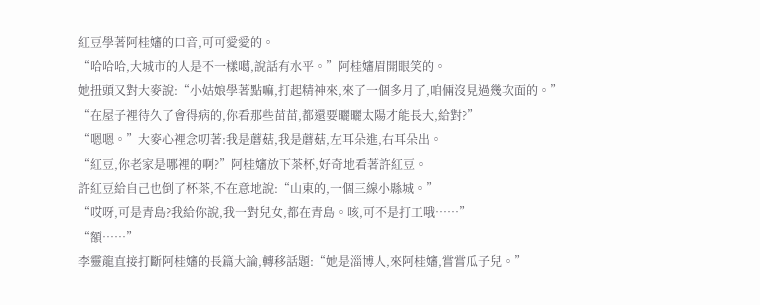紅豆學著阿桂嬸的口音,可可愛愛的。
“哈哈哈,大城市的人是不一樣噶,說話有水平。”阿桂嬸眉開眼笑的。
她扭頭又對大麥說:“小姑娘學著點嘛,打起精神來,來了一個多月了,咱倆沒見過幾次面的。”
“在屋子裡待久了會得病的,你看那些苗苗,都還要曬曬太陽才能長大,給對?”
“嗯嗯。”大麥心裡念叨著:我是蘑菇,我是蘑菇,左耳朵進,右耳朵出。
“紅豆,你老家是哪裡的啊?”阿桂嬸放下茶杯,好奇地看著許紅豆。
許紅豆給自己也倒了杯茶,不在意地說:“山東的,一個三線小縣城。”
“哎呀,可是青島?我給你說,我一對兒女,都在青島。咳,可不是打工哦……”
“額……”
李靈龍直接打斷阿桂嬸的長篇大論,轉移話題:“她是淄博人,來阿桂嬸,嘗嘗瓜子兒。”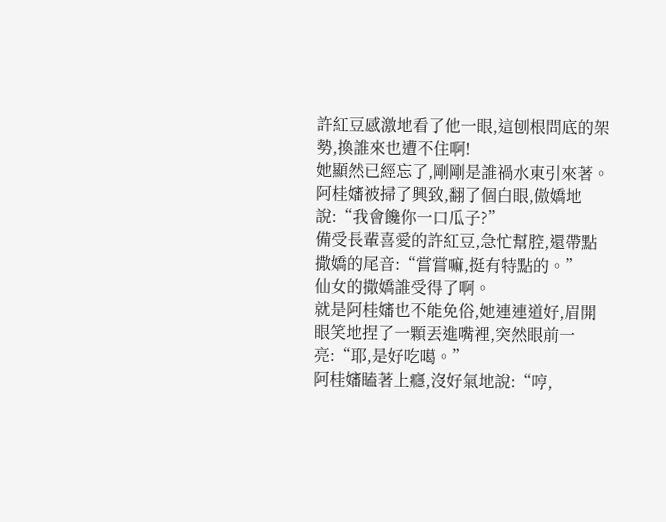許紅豆感激地看了他一眼,這刨根問底的架勢,換誰來也遭不住啊!
她顯然已經忘了,剛剛是誰禍水東引來著。
阿桂嬸被掃了興致,翻了個白眼,傲嬌地說:“我會饞你一口瓜子?”
備受長輩喜愛的許紅豆,急忙幫腔,還帶點撒嬌的尾音:“嘗嘗嘛,挺有特點的。”
仙女的撒嬌誰受得了啊。
就是阿桂嬸也不能免俗,她連連道好,眉開眼笑地捏了一顆丟進嘴裡,突然眼前一亮:“耶,是好吃噶。”
阿桂嬸瞌著上癮,沒好氣地說:“哼,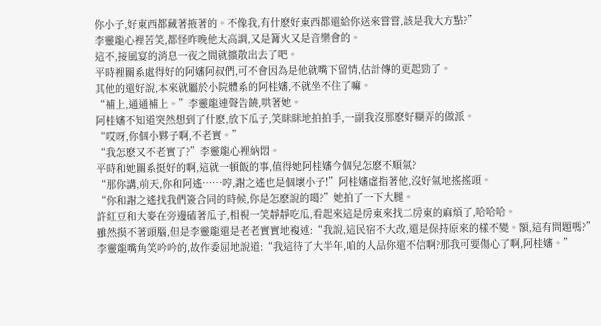你小子,好東西都藏著掖著的。不像我,有什麽好東西都還給你送來嘗嘗,該是我大方點?”
李靈龍心裡苦笑,都怪昨晚他太高調,又是篝火又是音樂會的。
這不,接風宴的消息一夜之間就擴散出去了吧。
平時裡關系處得好的阿嬸阿叔們,可不會因為是他就嘴下留情,估計傳的更起勁了。
其他的還好說,本來就屬於小院體系的阿桂嬸,不就坐不住了嘛。
“補上,通通補上。”李靈龍連聲告饒,哄著她。
阿桂嬸不知道突然想到了什麽,放下瓜子,笑眯眯地拍拍手,一副我沒那麽好糊弄的做派。
“哎呀,你個小夥子啊,不老實。”
“我怎麽又不老實了?”李靈龍心裡納悶。
平時和她關系挺好的啊,這就一頓飯的事,值得她阿桂嬸今個兒怎麽不順氣?
“那你講,前天,你和阿遙……哼,謝之遙也是個壞小子!”阿桂嬸虛指著他,沒好氣地搖搖頭。
“你和謝之遙找我們簽合同的時候,你是怎麽說的噶?”她拍了一下大腿。
許紅豆和大麥在旁邊磕著瓜子,相視一笑靜靜吃瓜,看起來這是房東來找二房東的麻煩了,哈哈哈。
雖然摸不著頭腦,但是李靈龍還是老老實實地複述:“我說,這民宿不大改,還是保持原來的樣不變。額,這有問題嗎?”
李靈龍嘴角笑吟吟的,故作委屈地說道:“我這待了大半年,咱的人品你還不信啊?那我可要傷心了啊,阿桂嬸。”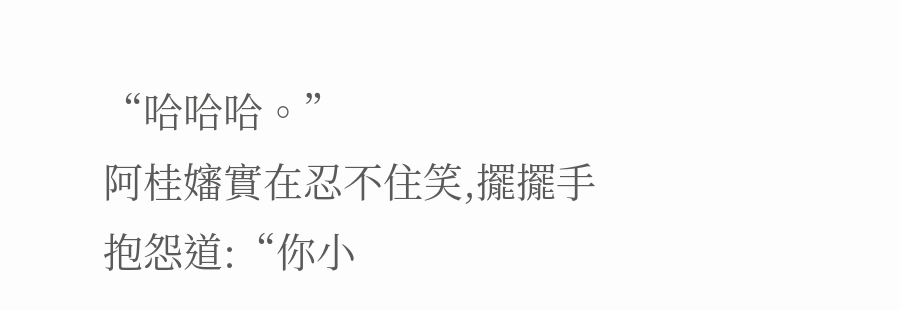“哈哈哈。”
阿桂嬸實在忍不住笑,擺擺手抱怨道:“你小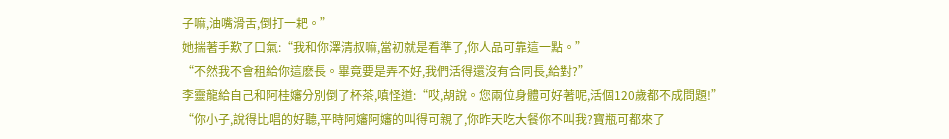子嘛,油嘴滑舌,倒打一耙。”
她揣著手歎了口氣:“我和你澤清叔嘛,當初就是看準了,你人品可靠這一點。”
“不然我不會租給你這麽長。畢竟要是弄不好,我們活得還沒有合同長,給對?”
李靈龍給自己和阿桂嬸分別倒了杯茶,嗔怪道:“哎,胡說。您兩位身體可好著呢,活個120歲都不成問題!”
“你小子,說得比唱的好聽,平時阿嬸阿嬸的叫得可親了,你昨天吃大餐你不叫我?寶瓶可都來了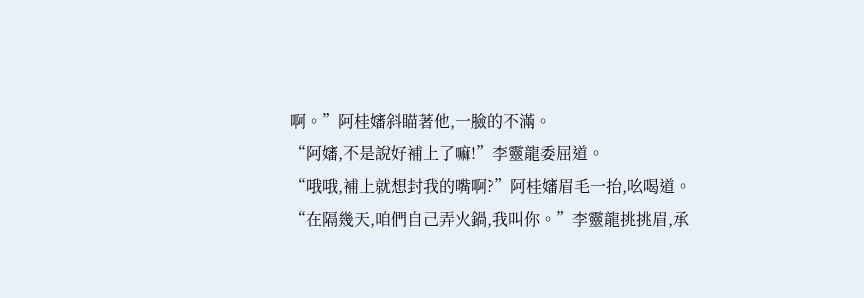啊。”阿桂嬸斜瞄著他,一臉的不滿。
“阿嬸,不是說好補上了嘛!”李靈龍委屈道。
“哦哦,補上就想封我的嘴啊?”阿桂嬸眉毛一抬,吆喝道。
“在隔幾天,咱們自己弄火鍋,我叫你。”李靈龍挑挑眉,承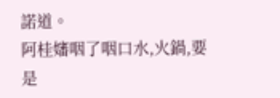諾道。
阿桂嬸咽了咽口水,火鍋,要是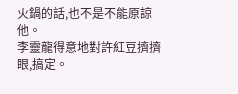火鍋的話,也不是不能原諒他。
李靈龍得意地對許紅豆擠擠眼,搞定。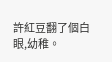許紅豆翻了個白眼,幼稚。